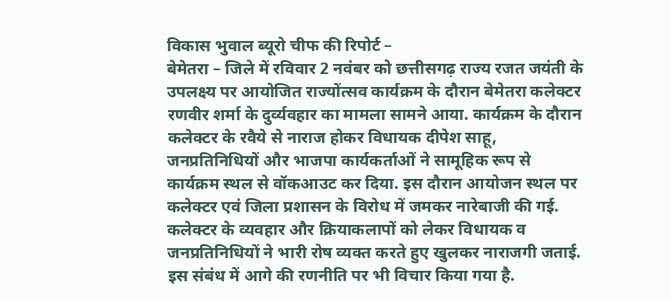विकास भुवाल ब्यूरो चीफ की रिपोर्ट –
बेमेतरा – जिले में रविवार 2 नवंबर को छत्तीसगढ़ राज्य रजत जयंती के उपलक्ष्य पर आयोजित राज्योंत्सव कार्यक्रम के दौरान बेमेतरा कलेक्टर रणवीर शर्मा के दुर्व्यवहार का मामला सामने आया. कार्यक्रम के दौरान कलेक्टर के रवैये से नाराज होकर विधायक दीपेश साहू, जनप्रतिनिधियों और भाजपा कार्यकर्ताओं ने सामूहिक रूप से कार्यक्रम स्थल से वॉकआउट कर दिया. इस दौरान आयोजन स्थल पर कलेक्टर एवं जिला प्रशासन के विरोध में जमकर नारेबाजी की गई. कलेक्टर के व्यवहार और क्रियाकलापों को लेकर विधायक व जनप्रतिनिधियों ने भारी रोष व्यक्त करते हुए खुलकर नाराजगी जताई. इस संबंध में आगे की रणनीति पर भी विचार किया गया है.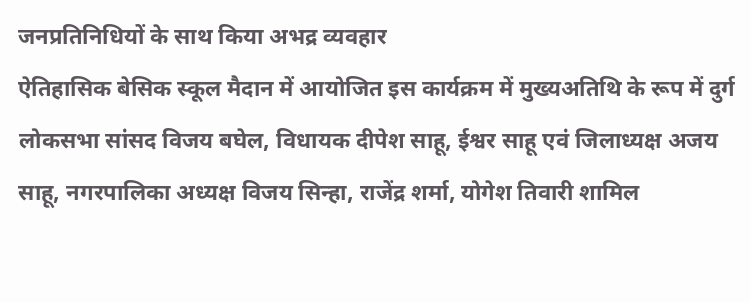जनप्रतिनिधियों के साथ किया अभद्र व्यवहार
ऐतिहासिक बेसिक स्कूल मैदान में आयोजित इस कार्यक्रम में मुख्यअतिथि के रूप में दुर्ग लोकसभा सांसद विजय बघेल, विधायक दीपेश साहू, ईश्वर साहू एवं जिलाध्यक्ष अजय साहू, नगरपालिका अध्यक्ष विजय सिन्हा, राजेंद्र शर्मा, योगेश तिवारी शामिल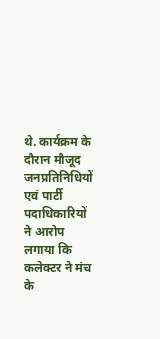थे. कार्यक्रम के दौरान मौजूद जनप्रतिनिधियों एवं पार्टी पदाधिकारियों ने आरोप लगाया कि कलेक्टर ने मंच के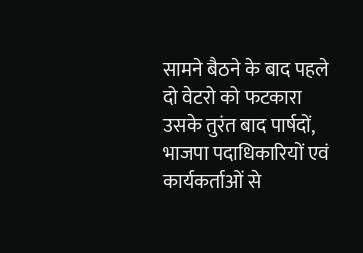सामने बैठने के बाद पहले दो वेटरो को फटकारा उसके तुरंत बाद पार्षदों, भाजपा पदाधिकारियों एवं कार्यकर्ताओं से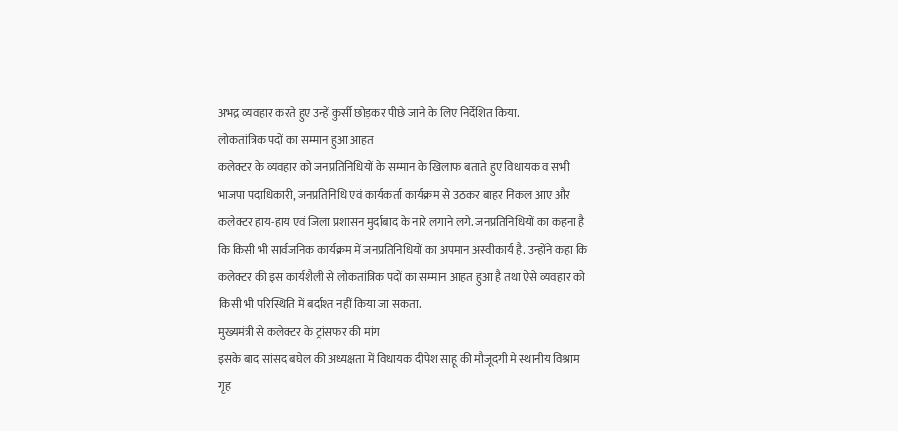अभद्र व्यवहार करते हुए उन्हें कुर्सी छोड़कर पीछे जाने के लिए निर्देशित किया.
लोकतांत्रिक पदों का सम्मान हुआ आहत
कलेक्टर के व्यवहार को जनप्रतिनिधियों के सम्मान के खिलाफ बताते हुए विधायक व सभी भाजपा पदाधिकारी, जनप्रतिनिधि एवं कार्यकर्ता कार्यक्रम से उठकर बाहर निकल आए और कलेक्टर हाय-हाय एवं जिला प्रशासन मुर्दाबाद के नारे लगाने लगे. जनप्रतिनिधियों का कहना है कि किसी भी सार्वजनिक कार्यक्रम में जनप्रतिनिधियों का अपमान अस्वीकार्य है. उन्होंने कहा कि कलेक्टर की इस कार्यशैली से लोकतांत्रिक पदों का सम्मान आहत हुआ है तथा ऐसे व्यवहार को किसी भी परिस्थिति में बर्दाश्त नहीं किया जा सकता.
मुख्यमंत्री से कलेक्टर के ट्रांसफर की मांग
इसके बाद सांसद बघेल की अध्यक्षता में विधायक दीपेश साहू की मौजूदगी मे स्थानीय विश्राम गृह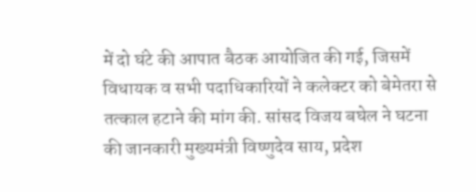में दो घंटे की आपात बैठक आयोजित की गई, जिसमें विधायक व सभी पदाधिकारियों ने कलेक्टर को बेमेतरा से तत्काल हटाने की मांग की. सांसद विजय बघेल ने घटना की जानकारी मुख्यमंत्री विष्णुदेव साय, प्रदेश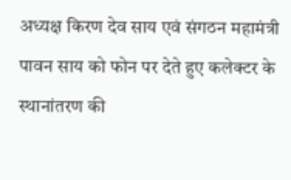अध्यक्ष किरण देव साय एवं संगठन महामंत्री पावन साय को फोन पर देते हुए कलेक्टर के स्थानांतरण की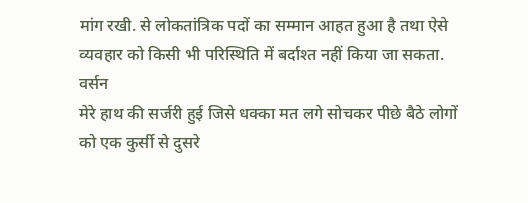मांग रखी. से लोकतांत्रिक पदों का सम्मान आहत हुआ है तथा ऐसे व्यवहार को किसी भी परिस्थिति में बर्दाश्त नहीं किया जा सकता.
वर्सन
मेरे हाथ की सर्जरी हुई जिसे धक्का मत लगे सोचकर पीछे बैठे लोगों को एक कुर्सी से दुसरे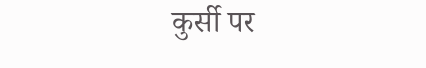कुर्सी पर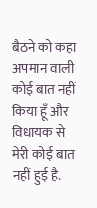बैठने को कहा अपमान वाली कोई बात नहीं किया हूँ और विधायक से मेरी कोई बात नहीं हुई है.